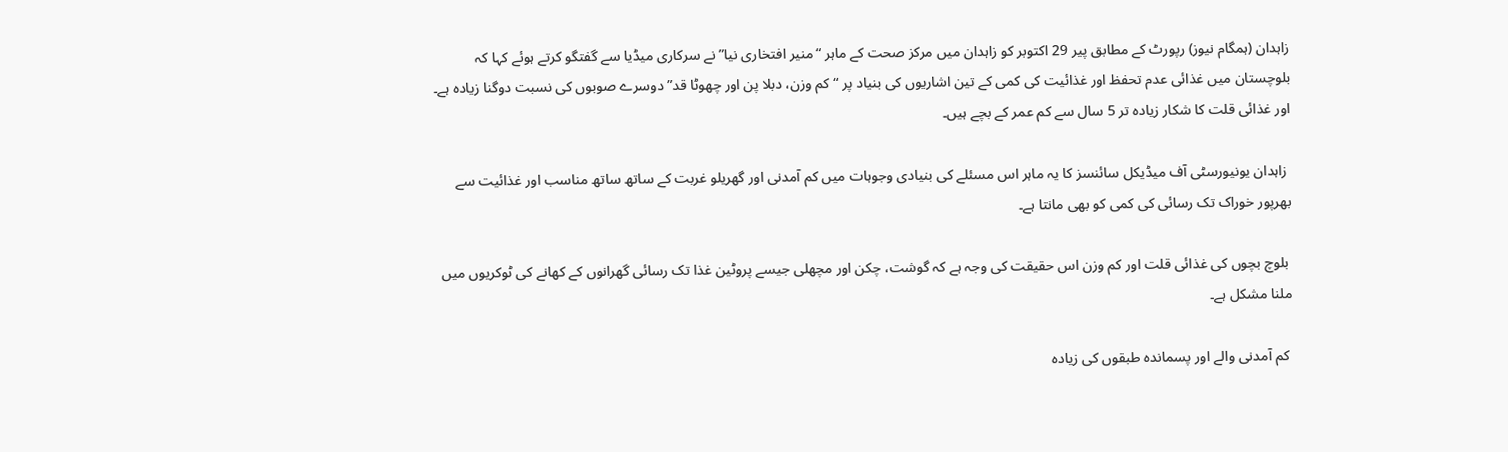زاہدان (ہمگام نیوز) رپورٹ کے مطابق پیر 29 اکتوبر کو زاہدان میں مرکز صحت کے ماہر “منیر افتخاری نیا” نے سرکاری میڈیا سے گفتگو کرتے ہوئے کہا کہ بلوچستان میں غذائی عدم تحفظ اور غذائیت کی کمی کے تین اشاریوں کی بنیاد پر “کم وزن، دبلا پن اور چھوٹا قد” دوسرے صوبوں کی نسبت دوگنا زیادہ ہے۔ اور غذائی قلت کا شکار زیادہ تر 5 سال سے کم عمر کے بچے ہیں۔

 زاہدان یونیورسٹی آف میڈیکل سائنسز کا یہ ماہر اس مسئلے کی بنیادی وجوہات میں کم آمدنی اور گھریلو غربت کے ساتھ ساتھ مناسب اور غذائیت سے بھرپور خوراک تک رسائی کی کمی کو بھی مانتا ہے۔

 بلوچ بچوں کی غذائی قلت اور کم وزن اس حقیقت کی وجہ ہے کہ گوشت، چکن اور مچھلی جیسے پروٹین غذا تک رسائی گھرانوں کے کھانے کی ٹوکریوں میں ملنا مشکل ہے۔

 کم آمدنی والے اور پسماندہ طبقوں کی زیادہ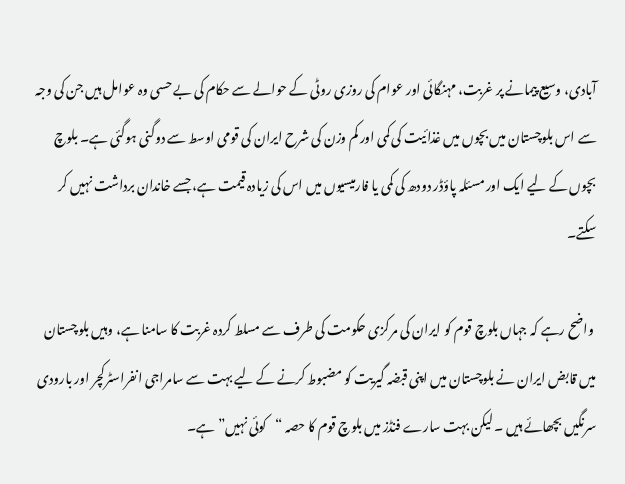آبادی، وسیع پیمانے پر غربت، مہنگائی اور عوام کی روزی روٹی کے حوالے سے حکام کی بے حسی وہ عوامل ہیں جن کی وجہ سے اس بلوچستان میں بچوں میں غذائیت کی کمی اور کم وزن کی شرح ایران کی قومی اوسط سے دوگنی ہوگئی ہے۔ بلوچ بچوں کے لیے ایک اور مسئلہ پاؤڈر دودھ کی کمی یا فارمیسیوں میں اس کی زیادہ قیمت ہے، جسے خاندان برداشت نہیں کر سکتے۔

 واضح رہے کہ جہاں بلوچ قوم کو ایران کی مرکزی حکومت کی طرف سے مسلط کردہ غربت کا سامنا ہے، وہیں بلوچستان میں قابض ایران نے بلوچستان میں اپنی قبضہ گیریت کو مضبوط کرنے کے لیے بہت سے سامراجی انفراسٹرکچر اور بارودی سرنگیں بچھائے ہیں ۔ لیکن بہت سارے فنڈز میں بلوچ قوم کا حصہ “کوئی نہیں” ہے۔